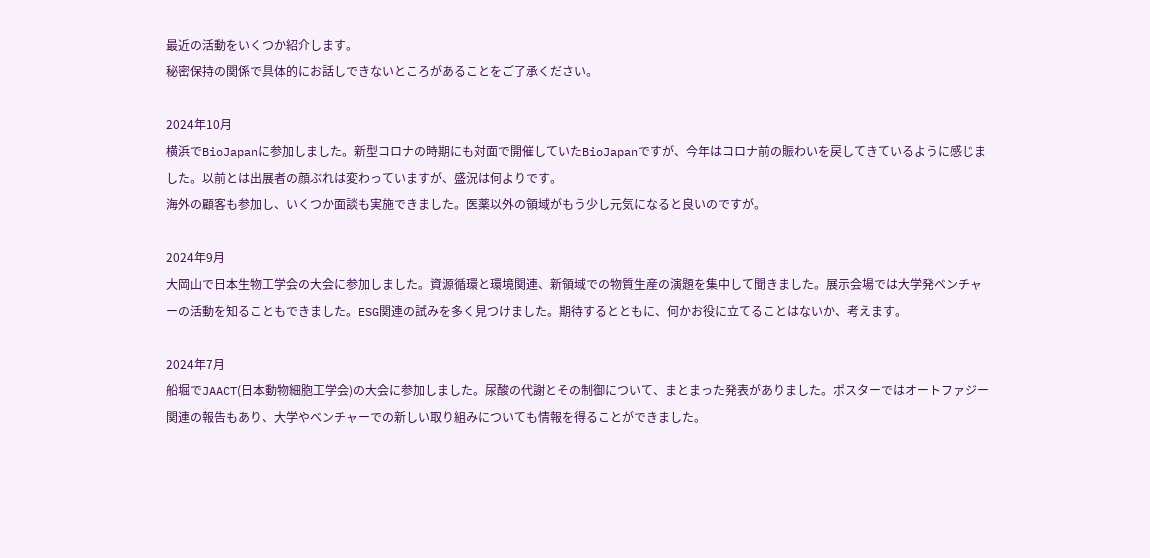最近の活動をいくつか紹介します。
秘密保持の関係で具体的にお話しできないところがあることをご了承ください。

2024年10月
横浜でBioJapanに参加しました。新型コロナの時期にも対面で開催していたBioJapanですが、今年はコロナ前の賑わいを戻してきているように感じました。以前とは出展者の顔ぶれは変わっていますが、盛況は何よりです。
海外の顧客も参加し、いくつか面談も実施できました。医薬以外の領域がもう少し元気になると良いのですが。

2024年9月
大岡山で日本生物工学会の大会に参加しました。資源循環と環境関連、新領域での物質生産の演題を集中して聞きました。展示会場では大学発ベンチャーの活動を知ることもできました。ESG関連の試みを多く見つけました。期待するとともに、何かお役に立てることはないか、考えます。

2024年7月
船堀でJAACT(日本動物細胞工学会)の大会に参加しました。尿酸の代謝とその制御について、まとまった発表がありました。ポスターではオートファジー関連の報告もあり、大学やベンチャーでの新しい取り組みについても情報を得ることができました。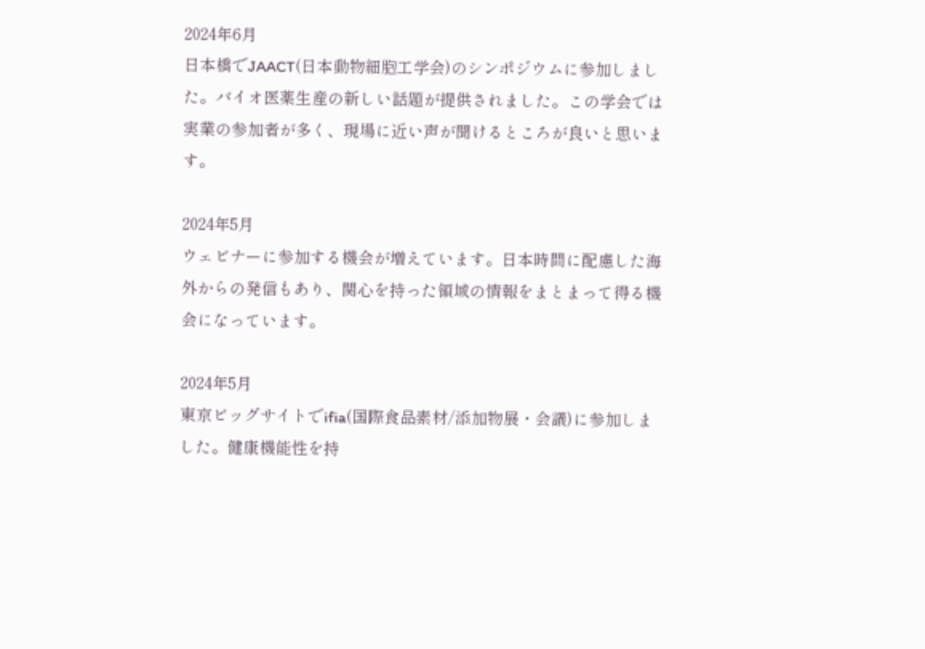2024年6月
日本橋でJAACT(日本動物細胞工学会)のシンポジウムに参加しました。バイオ医薬生産の新しい話題が提供されました。この学会では実業の参加者が多く、現場に近い声が聞けるところが良いと思います。

2024年5月
ウェビナーに参加する機会が増えています。日本時間に配慮した海外からの発信もあり、関心を持った領域の情報をまとまって得る機会になっています。

2024年5月
東京ビッグサイトでifia(国際食品素材/添加物展・会議)に参加しました。健康機能性を持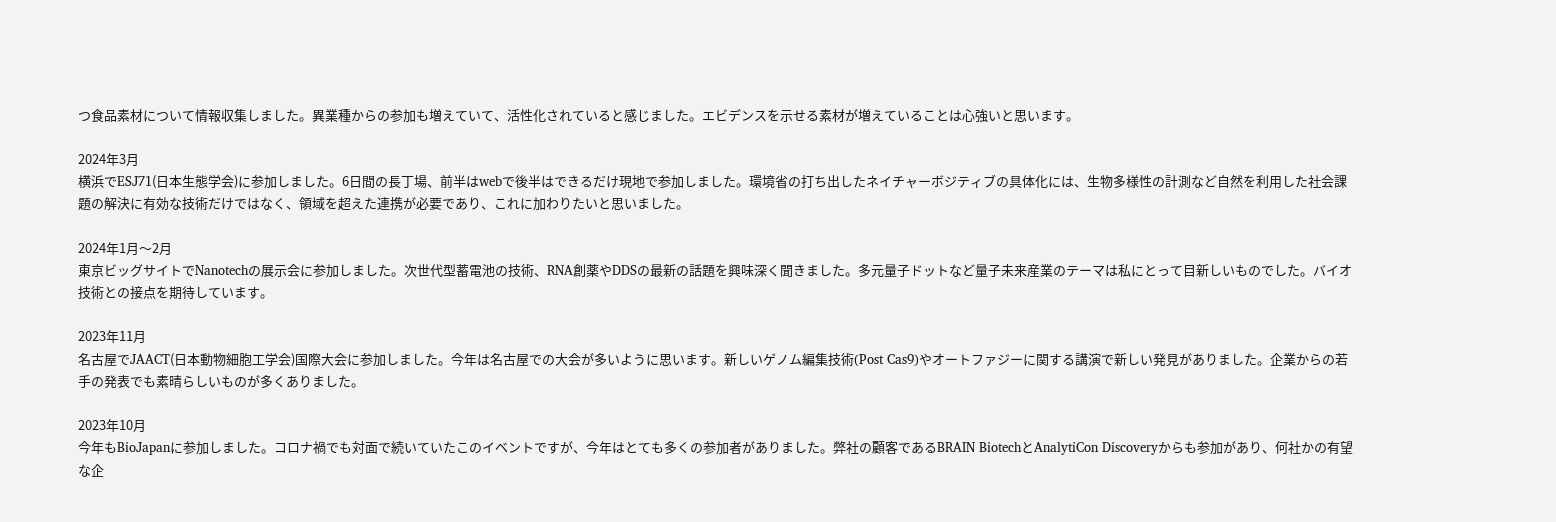つ食品素材について情報収集しました。異業種からの参加も増えていて、活性化されていると感じました。エビデンスを示せる素材が増えていることは心強いと思います。

2024年3月
横浜でESJ71(日本生態学会)に参加しました。6日間の長丁場、前半はwebで後半はできるだけ現地で参加しました。環境省の打ち出したネイチャーボジティブの具体化には、生物多様性の計測など自然を利用した社会課題の解決に有効な技術だけではなく、領域を超えた連携が必要であり、これに加わりたいと思いました。

2024年1月〜2月
東京ビッグサイトでNanotechの展示会に参加しました。次世代型蓄電池の技術、RNA創薬やDDSの最新の話題を興味深く聞きました。多元量子ドットなど量子未来産業のテーマは私にとって目新しいものでした。バイオ技術との接点を期待しています。

2023年11月
名古屋でJAACT(日本動物細胞工学会)国際大会に参加しました。今年は名古屋での大会が多いように思います。新しいゲノム編集技術(Post Cas9)やオートファジーに関する講演で新しい発見がありました。企業からの若手の発表でも素晴らしいものが多くありました。

2023年10月
今年もBioJapanに参加しました。コロナ禍でも対面で続いていたこのイベントですが、今年はとても多くの参加者がありました。弊社の顧客であるBRAIN BiotechとAnalytiCon Discoveryからも参加があり、何社かの有望な企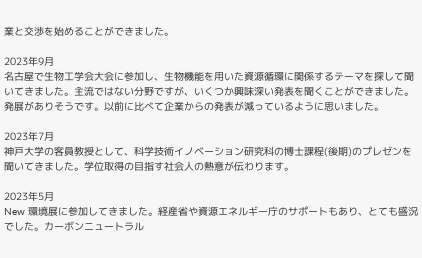業と交渉を始めることができました。

2023年9月
名古屋で生物工学会大会に参加し、生物機能を用いた資源循環に関係するテーマを探して聞いてきました。主流ではない分野ですが、いくつか興味深い発表を聞くことができました。発展がありそうです。以前に比べて企業からの発表が減っているように思いました。

2023年7月
神戸大学の客員教授として、科学技術イノベーション研究科の博士課程(後期)のプレゼンを聞いてきました。学位取得の目指す社会人の熱意が伝わります。

2023年5月
New 環境展に参加してきました。経産省や資源エネルギー庁のサポートもあり、とても盛況でした。カーボンニュートラル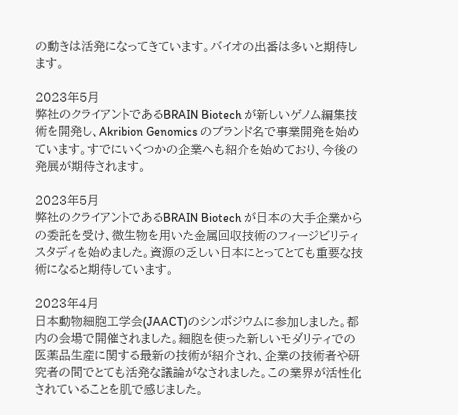の動きは活発になってきています。バイオの出番は多いと期待します。

2023年5月
弊社のクライアントであるBRAIN Biotech が新しいゲノム編集技術を開発し、Akribion Genomics のブランド名で事業開発を始めています。すでにいくつかの企業へも紹介を始めており、今後の発展が期待されます。

2023年5月
弊社のクライアントであるBRAIN Biotech が日本の大手企業からの委託を受け、微生物を用いた金属回収技術のフィージビリティスタディを始めました。資源の乏しい日本にとってとても重要な技術になると期待しています。

2023年4月
日本動物細胞工学会(JAACT)のシンポジウムに参加しました。都内の会場で開催されました。細胞を使った新しいモダリティでの医薬品生産に関する最新の技術が紹介され、企業の技術者や研究者の間でとても活発な議論がなされました。この業界が活性化されていることを肌で感じました。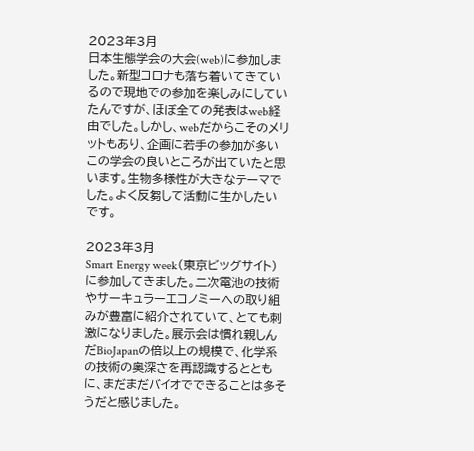2023年3月
日本生態学会の大会(web)に参加しました。新型コロナも落ち着いてきているので現地での参加を楽しみにしていたんですが、ほぼ全ての発表はweb経由でした。しかし、webだからこそのメリットもあり、企画に若手の参加が多いこの学会の良いところが出ていたと思います。生物多様性が大きなテーマでした。よく反芻して活動に生かしたいです。

2023年3月
Smart Energy week(東京ビッグサイト)に参加してきました。二次電池の技術やサーキュラーエコノミーへの取り組みが豊富に紹介されていて、とても刺激になりました。展示会は慣れ親しんだBioJapanの倍以上の規模で、化学系の技術の奥深さを再認識するとともに、まだまだバイオでできることは多そうだと感じました。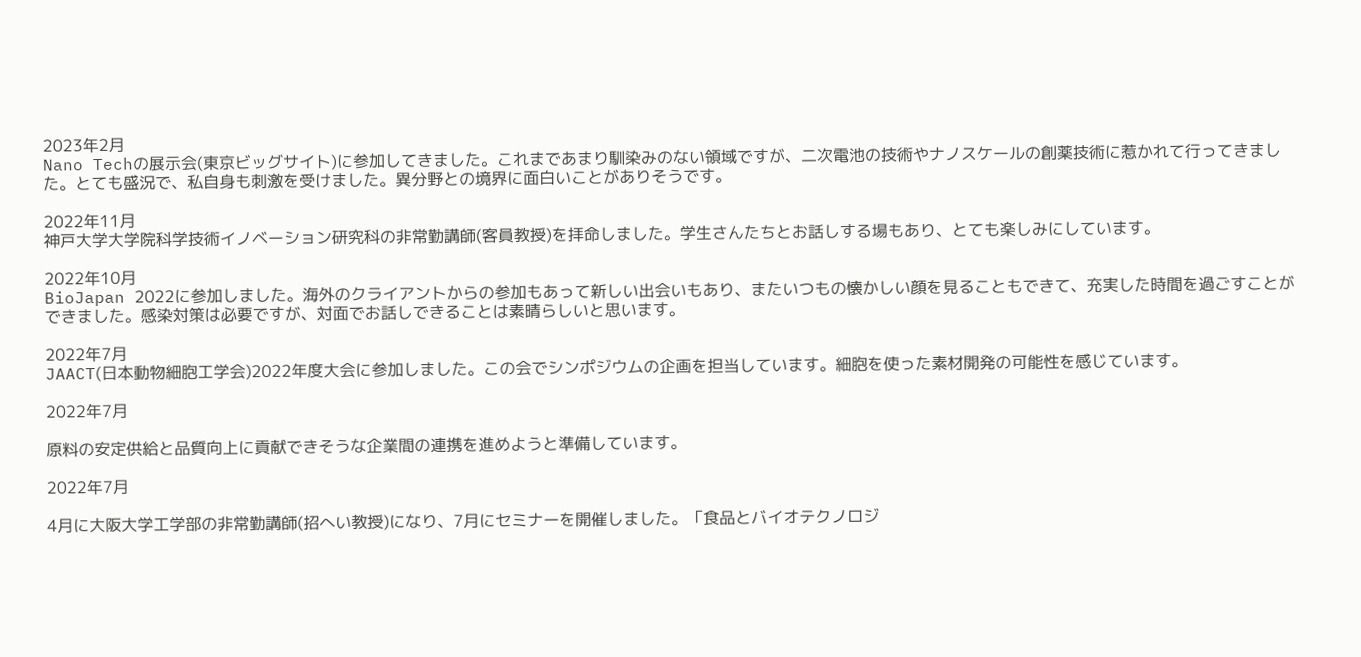2023年2月
Nano Techの展示会(東京ビッグサイト)に参加してきました。これまであまり馴染みのない領域ですが、二次電池の技術やナノスケールの創薬技術に惹かれて行ってきました。とても盛況で、私自身も刺激を受けました。異分野との境界に面白いことがありそうです。

2022年11月
神戸大学大学院科学技術イノベーション研究科の非常勤講師(客員教授)を拝命しました。学生さんたちとお話しする場もあり、とても楽しみにしています。

2022年10月
BioJapan 2022に参加しました。海外のクライアントからの参加もあって新しい出会いもあり、またいつもの懐かしい顔を見ることもできて、充実した時間を過ごすことができました。感染対策は必要ですが、対面でお話しできることは素晴らしいと思います。

2022年7月
JAACT(日本動物細胞工学会)2022年度大会に参加しました。この会でシンポジウムの企画を担当しています。細胞を使った素材開発の可能性を感じています。

2022年7月

原料の安定供給と品質向上に貢献できそうな企業間の連携を進めようと準備しています。

2022年7月

4月に大阪大学工学部の非常勤講師(招へい教授)になり、7月にセミナーを開催しました。「食品とバイオテクノロジ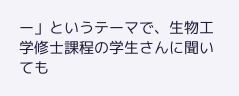ー」というテーマで、生物工学修士課程の学生さんに聞いても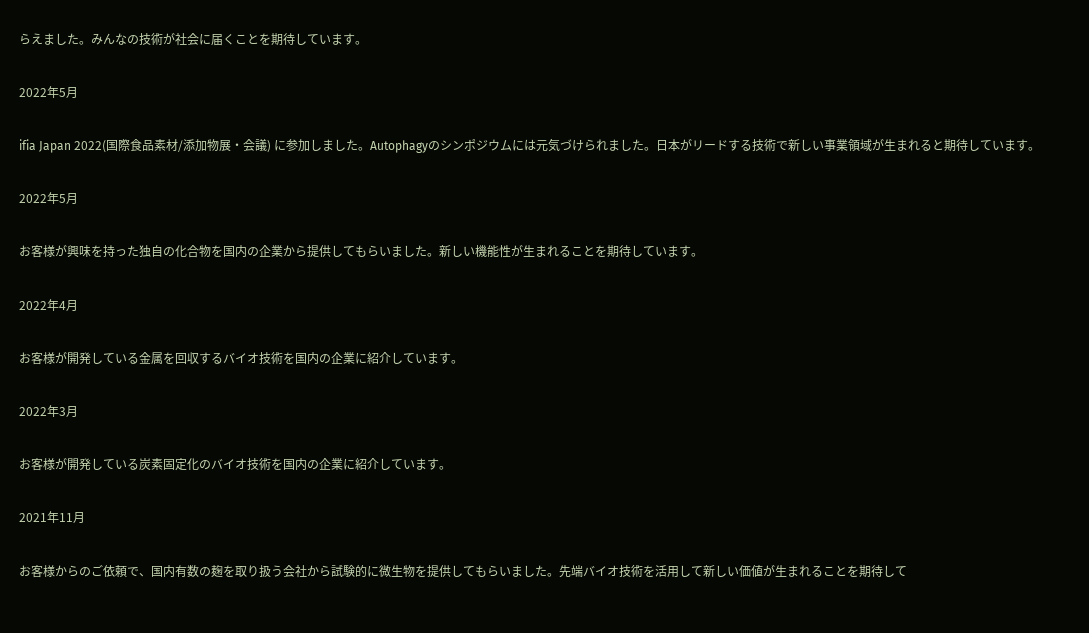らえました。みんなの技術が社会に届くことを期待しています。

2022年5月

ifia Japan 2022(国際食品素材/添加物展・会議) に参加しました。Autophagyのシンポジウムには元気づけられました。日本がリードする技術で新しい事業領域が生まれると期待しています。

2022年5月

お客様が興味を持った独自の化合物を国内の企業から提供してもらいました。新しい機能性が生まれることを期待しています。

2022年4月

お客様が開発している金属を回収するバイオ技術を国内の企業に紹介しています。

2022年3月

お客様が開発している炭素固定化のバイオ技術を国内の企業に紹介しています。

2021年11月

お客様からのご依頼で、国内有数の麹を取り扱う会社から試験的に微生物を提供してもらいました。先端バイオ技術を活用して新しい価値が生まれることを期待して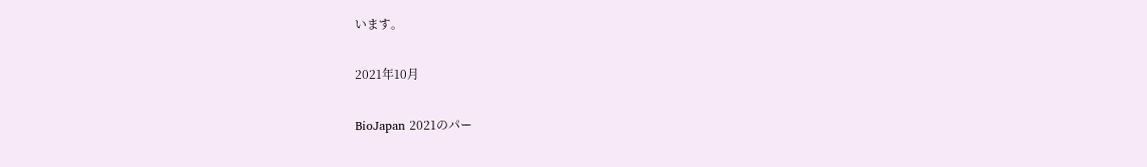います。

2021年10月

BioJapan 2021のパー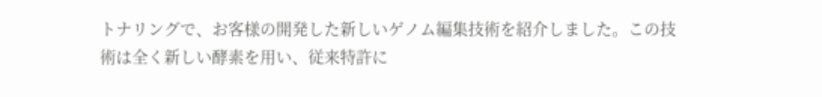トナリングで、お客様の開発した新しいゲノム編集技術を紹介しました。この技術は全く新しい酵素を用い、従来特許に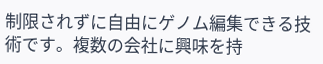制限されずに自由にゲノム編集できる技術です。複数の会社に興味を持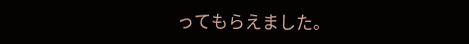ってもらえました。